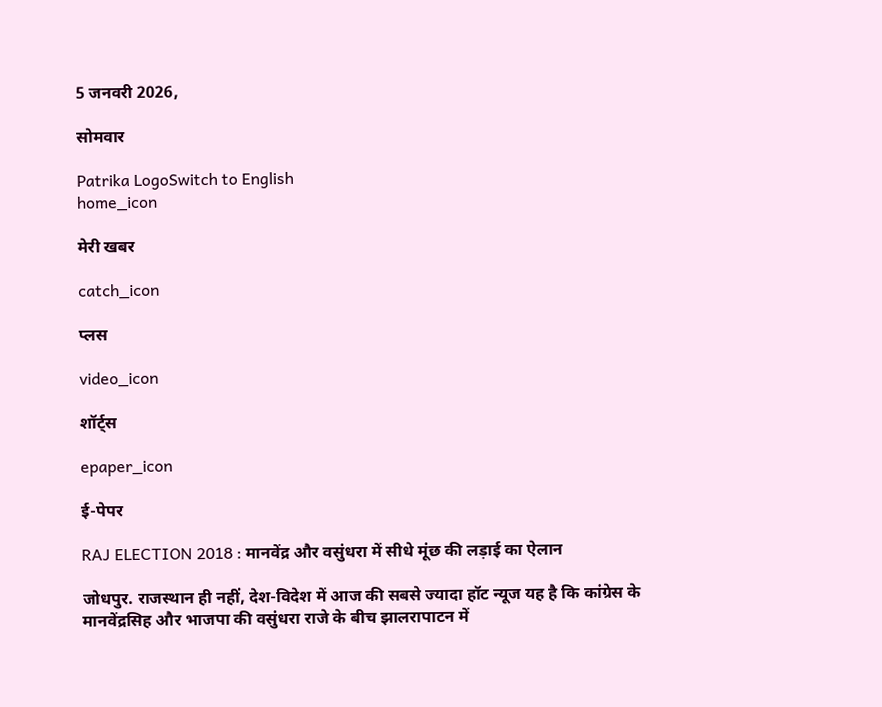5 जनवरी 2026,

सोमवार

Patrika LogoSwitch to English
home_icon

मेरी खबर

catch_icon

प्लस

video_icon

शॉर्ट्स

epaper_icon

ई-पेपर

RAJ ELECTION 2018 : मानवेंद्र और वसुंधरा में सीधे मूंछ की लड़ाई का ऐलान

जोधपुर. राजस्थान ही नहीं, देश-विदेश में आज की सबसे ज्यादा हॉट न्यूज यह है कि कांग्रेस के मानवेंद्रसिह और भाजपा की वसुंधरा राजे के बीच झालरापाटन में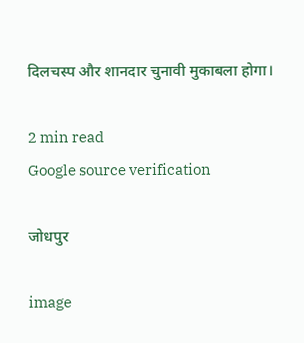दिलचस्प और शानदार चुनावी मुकाबला होगा।

2 min read
Google source verification

जोधपुर

image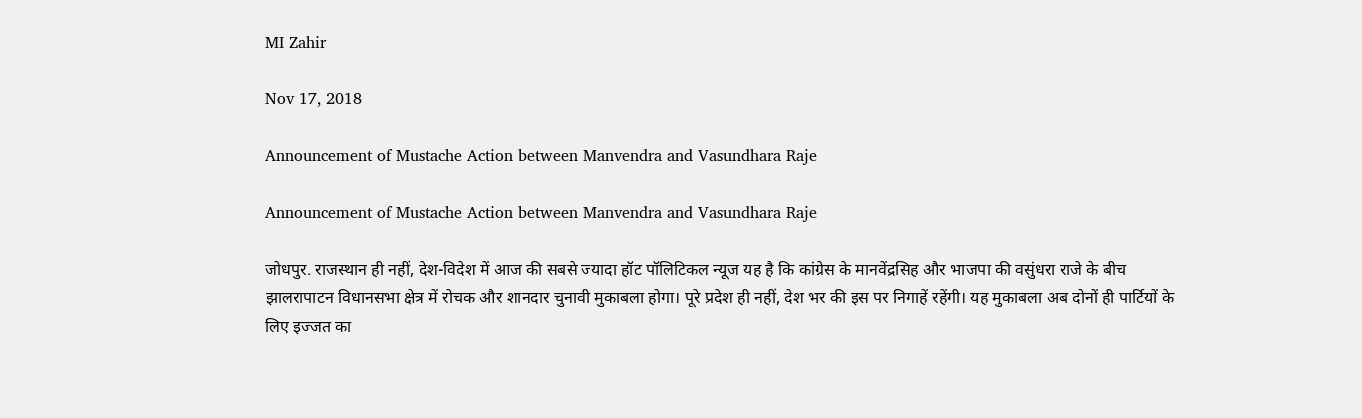MI Zahir

Nov 17, 2018

Announcement of Mustache Action between Manvendra and Vasundhara Raje

Announcement of Mustache Action between Manvendra and Vasundhara Raje

जोधपुर. राजस्थान ही नहीं, देश-विदेश में आज की सबसे ज्यादा हॉट पॉलिटिकल न्यूज यह है कि कांग्रेस के मानवेंद्रसिह और भाजपा की वसुंधरा राजे के बीच झालरापाटन विधानसभा क्षेत्र में रोचक और शानदार चुनावी मुकाबला होगा। पूरे प्रदेश ही नहीं, देश भर की इस पर निगाहें रहेंगी। यह मुकाबला अब दोनों ही पार्टियों के लिए इज्जत का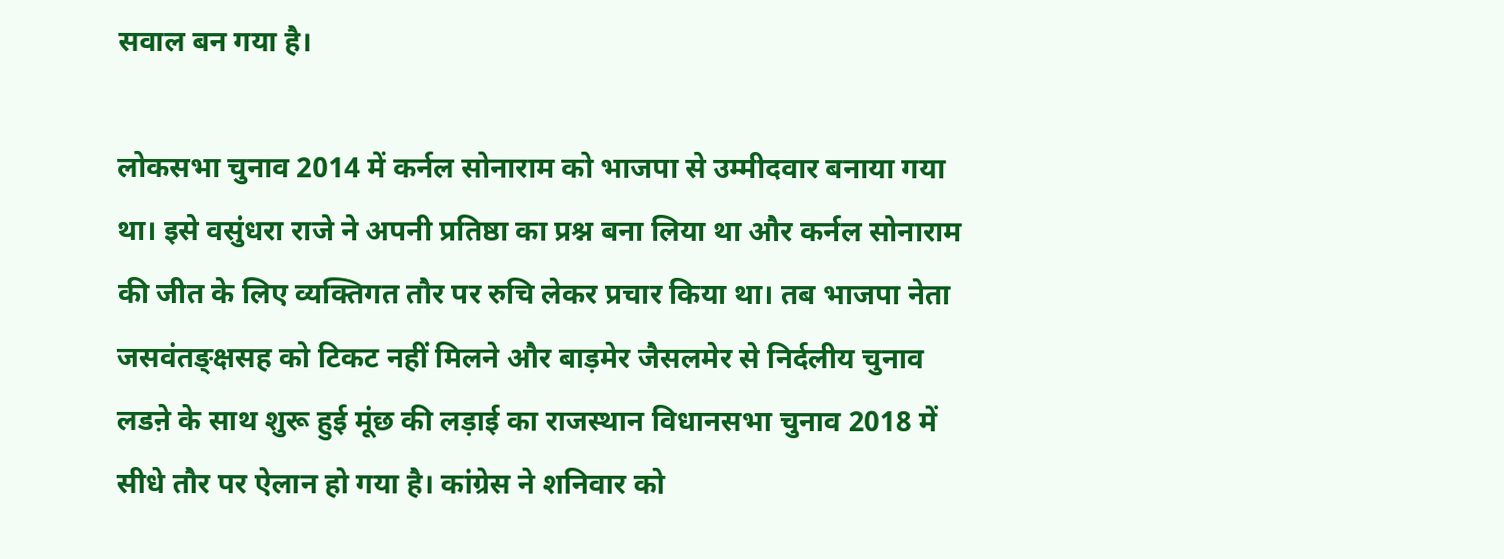सवाल बन गया है।

लोकसभा चुनाव 2014 में कर्नल सोनाराम को भाजपा से उम्मीदवार बनाया गया था। इसे वसुंधरा राजे ने अपनी प्रतिष्ठा का प्रश्न बना लिया था और कर्नल सोनाराम की जीत के लिए व्यक्तिगत तौर पर रुचि लेकर प्रचार किया था। तब भाजपा नेता जसवंतङ्क्षसह को टिकट नहीं मिलने और बाड़मेर जैसलमेर से निर्दलीय चुनाव लडऩे के साथ शुरू हुई मूंछ की लड़ाई का राजस्थान विधानसभा चुनाव 2018 में सीधे तौर पर ऐलान हो गया है। कांग्रेस ने शनिवार को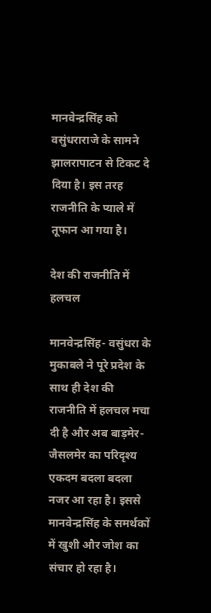मानवेन्द्रसिंह को वसुंधराराजे के सामने झालरापाटन से टिकट दे दिया है। इस तरह राजनीति के प्याले में तूफान आ गया है।

देश की राजनीति में हलचल

मानवेन्द्रसिंह- वसुंधरा के मुकाबले ने पूरे प्रदेश के साथ ही देश की राजनीति में हलचल मचा दी है और अब बाड़मेर-जैसलमेर का परिदृश्य एकदम बदला बदला नजर आ रहा है। इससे मानवेन्द्रसिंह के समर्थकों में खुशी और जोश का संचार हो रहा है।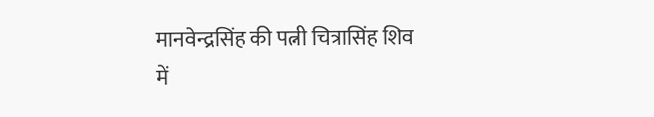मानवेन्द्रसिंह की पत्नी चित्रासिंह शिव में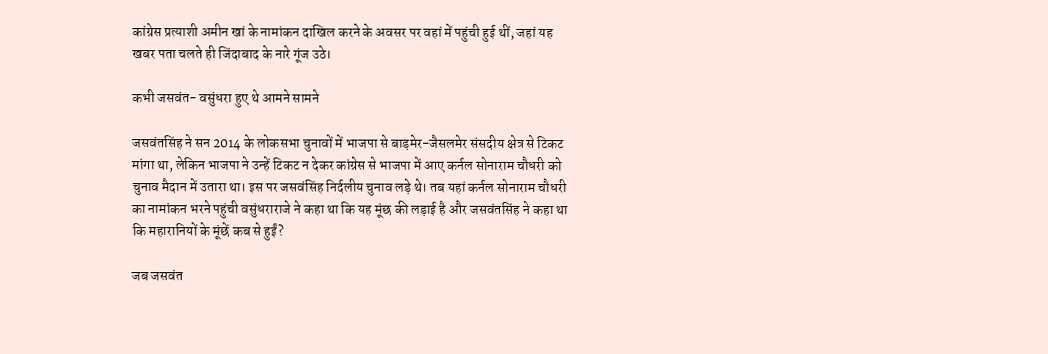कांग्रेस प्रत्याशी अमीन खां के नामांकन दाखिल करने के अवसर पर वहां में पहुंची हुई थीं, जहां यह खबर पता चलते ही जिंदाबाद के नारे गूंज उठे।

कभी जसवंत- वसुंधरा हुए थे आमने सामने

जसवंतसिंह ने सन 2014 के लोकसभा चुनावों में भाजपा से बाड़मेर-जैसलमेर संसदीय क्षेत्र से टिकट मांगा था, लेकिन भाजपा ने उन्हें टिकट न देकर कांग्रेस से भाजपा में आए कर्नल सोनाराम चौधरी को चुनाव मैदान में उतारा था। इस पर जसवंसिंह निर्दलीय चुनाव लड़े थे। तब यहां कर्नल सोनाराम चौधरी का नामांकन भरने पहुंची वसुंधराराजे ने कहा था कि यह मूंछ की लड़ाई है और जसवंतसिंह ने कहा था कि महारानियों के मूंछें कब से हुईं?

जब जसवंत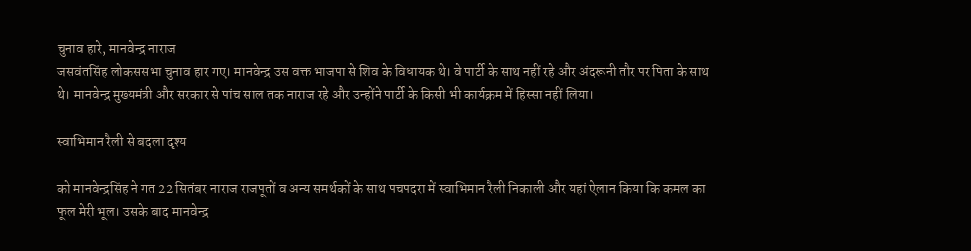चुनाव हारे, मानवेन्द्र नाराज
जसवंतसिंह लोकससभा चुनाव हार गए। मानवेन्द्र उस वक्त भाजपा से शिव के विधायक थे। वे पार्टी के साथ नहीं रहे और अंदरूनी तौर पर पिता के साथ थे। मानवेन्द्र मुख्यमंत्री और सरकार से पांच साल तक नाराज रहे और उन्होंने पार्टी के किसी भी कार्यक्रम में हिस्सा नहीं लिया।

स्वाभिमान रैली से बदला दृश्य

को मानवेन्द्रसिंह ने गत 22 सितंबर नाराज राजपूतों व अन्य समर्थकों के साथ पचपदरा में स्वाभिमान रैली निकाली और यहां ऐलान किया कि कमल का फूल मेरी भूल। उसके बाद मानवेन्द्र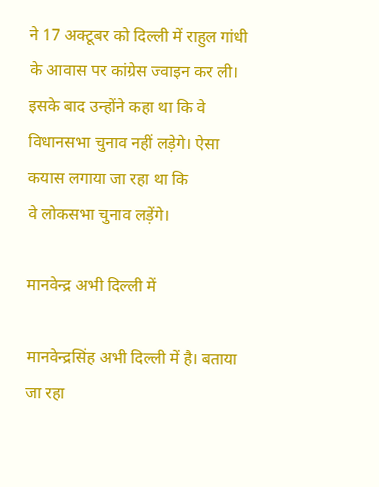ने 17 अक्टूबर को दिल्ली में राहुल गांधी के आवास पर कांग्रेस ज्वाइन कर ली। इसके बाद उन्होंने कहा था कि वे विधानसभा चुनाव नहीं लड़ेगे। ऐसा कयास लगाया जा रहा था कि
वे लोकसभा चुनाव लड़ेंगे।

मानवेन्द्र अभी दिल्ली में

मानवेन्द्रसिंह अभी दिल्ली में है। बताया जा रहा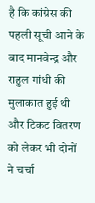है कि कांग्रेस की पहली सूची आने के बाद मानवेन्द्र और राहुल गांधी की मुलाकात हुई थी और टिकट वितरण को लेकर भी दोनों ने चर्चा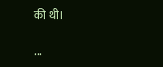की थी।

...